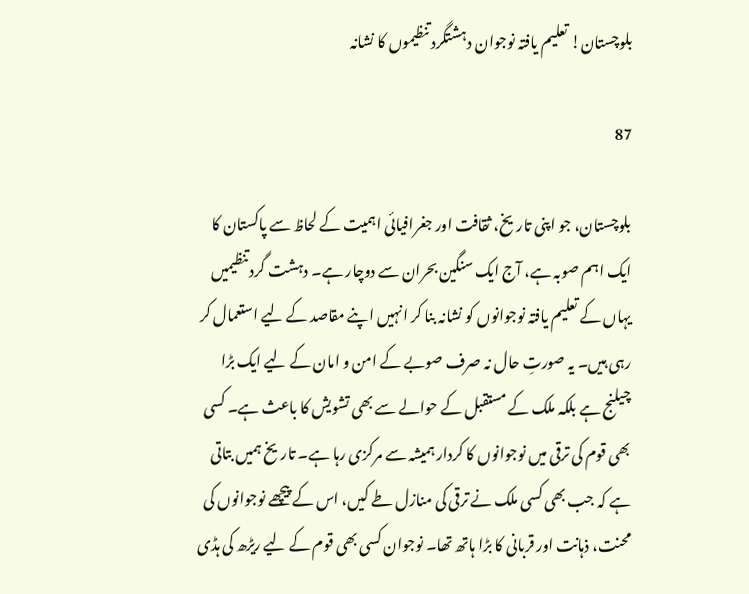بلوچستان! تعلیم یافتہ نوجوان دہشتگرد تنظیموں کا نشانہ

87

بلوچستان، جو اپنی تاریخ، ثقافت اور جغرافیائی اہمیت کے لحاظ سے پاکستان کا ایک اہم صوبہ ہے، آج ایک سنگین بحران سے دوچار ہے۔ دہشت گرد تنظیمیں یہاں کے تعلیم یافتہ نوجوانوں کو نشانہ بنا کر انہیں اپنے مقاصد کے لیے استعمال کر رہی ہیں۔ یہ صورتِ حال نہ صرف صوبے کے امن و امان کے لیے ایک بڑا چیلنج ہے بلکہ ملک کے مستقبل کے حوالے سے بھی تشویش کا باعث ہے۔ کسی بھی قوم کی ترقی میں نوجوانوں کا کردار ہمیشہ سے مرکزی رہا ہے۔ تاریخ ہمیں بتاتی ہے کہ جب بھی کسی ملک نے ترقی کی منازل طے کیں، اس کے پیچھے نوجوانوں کی محنت، ذہانت اور قربانی کا بڑا ہاتھ تھا۔ نوجوان کسی بھی قوم کے لیے ریڑھ کی ہڈی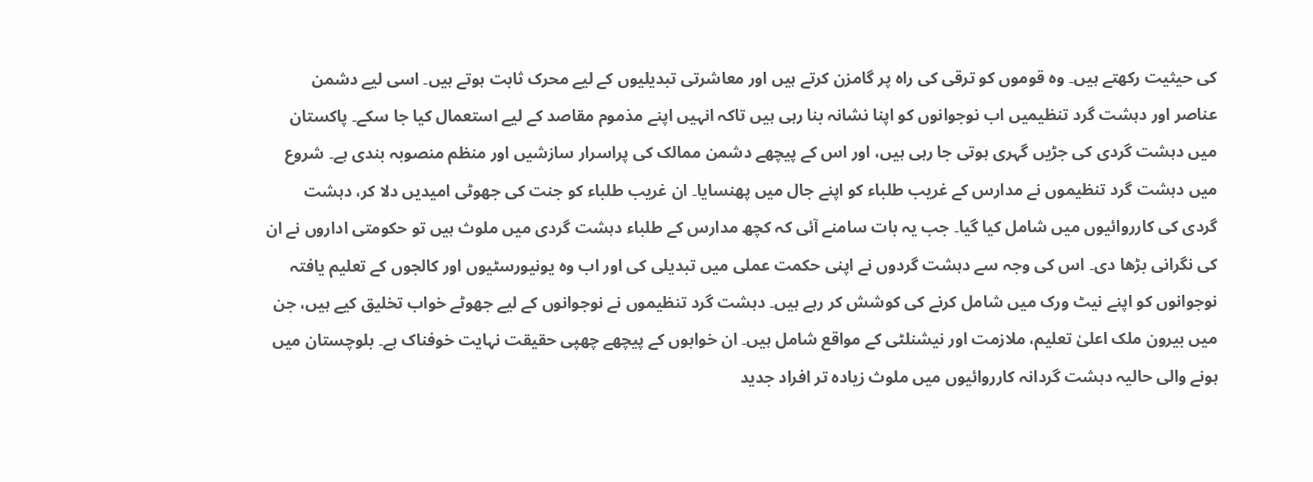کی حیثیت رکھتے ہیں۔ وہ قوموں کو ترقی کی راہ پر گامزن کرتے ہیں اور معاشرتی تبدیلیوں کے لیے محرک ثابت ہوتے ہیں۔ اسی لیے دشمن عناصر اور دہشت گرد تنظیمیں اب نوجوانوں کو اپنا نشانہ بنا رہی ہیں تاکہ انہیں اپنے مذموم مقاصد کے لیے استعمال کیا جا سکے۔ پاکستان میں دہشت گردی کی جڑیں گہری ہوتی جا رہی ہیں، اور اس کے پیچھے دشمن ممالک کی پراسرار سازشیں اور منظم منصوبہ بندی ہے۔ شروع میں دہشت گرد تنظیموں نے مدارس کے غریب طلباء کو اپنے جال میں پھنسایا۔ ان غریب طلباء کو جنت کی جھوٹی امیدیں دلا کر، دہشت گردی کی کارروائیوں میں شامل کیا گیا۔ جب یہ بات سامنے آئی کہ کچھ مدارس کے طلباء دہشت گردی میں ملوث ہیں تو حکومتی اداروں نے ان کی نگرانی بڑھا دی۔ اس کی وجہ سے دہشت گردوں نے اپنی حکمت عملی میں تبدیلی کی اور اب وہ یونیورسٹیوں اور کالجوں کے تعلیم یافتہ نوجوانوں کو اپنے نیٹ ورک میں شامل کرنے کی کوشش کر رہے ہیں۔ دہشت گرد تنظیموں نے نوجوانوں کے لیے جھوٹے خواب تخلیق کیے ہیں، جن میں بیرون ملک اعلیٰ تعلیم، ملازمت اور نیشنلٹی کے مواقع شامل ہیں۔ ان خوابوں کے پیچھے چھپی حقیقت نہایت خوفناک ہے۔ بلوچستان میں ہونے والی حالیہ دہشت گردانہ کارروائیوں میں ملوث زیادہ تر افراد جدید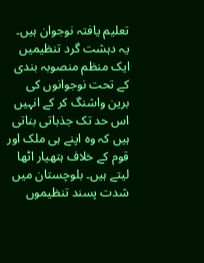تعلیم یافتہ نوجوان ہیں۔ یہ دہشت گرد تنظیمیں ایک منظم منصوبہ بندی کے تحت نوجوانوں کی برین واشنگ کر کے انہیں اس حد تک جذباتی بناتی ہیں کہ وہ اپنے ہی ملک اور قوم کے خلاف ہتھیار اٹھا لیتے ہیں۔ بلوچستان میں شدت پسند تنظیموں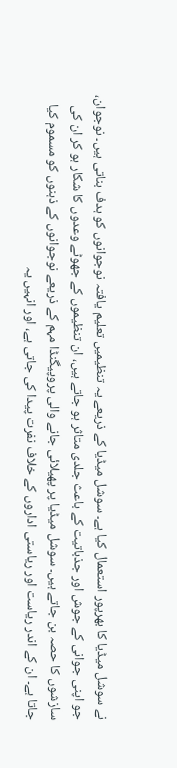نے سوشل میڈیا کا بھرپور استعمال کیا ہے۔ سوشل میڈیا کے ذریعے یہ تنظیمیں تعلیم یافتہ نوجوانوں کو ہدف بناتی ہیں۔ نوجوان، جو اپنی جوانی کے جوش اور جذباتیت کے باعث جلدی متاثر ہو جاتے ہیں، ان تنظیموں کے جھوٹے وعدوں کا شکار ہو کر ان کی سازشوں کا حصہ بن جاتے ہیں۔ سوشل میڈیا پر پھیلائی جانے والی پروپیگنڈا مہم کے ذریعے نوجوانوں کے ذہنوں کو مسموم کیا جاتا ہے۔ ان کے اندر ریاست اور ریاستی اداروں کے خلاف نفرت پیدا کی جاتی ہے، اور انہیں یہ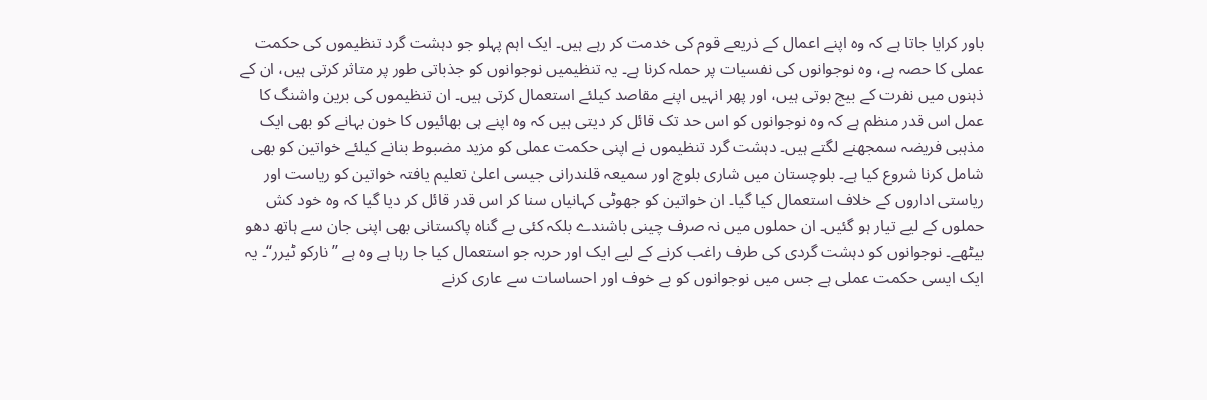باور کرایا جاتا ہے کہ وہ اپنے اعمال کے ذریعے قوم کی خدمت کر رہے ہیں۔ ایک اہم پہلو جو دہشت گرد تنظیموں کی حکمت عملی کا حصہ ہے، وہ نوجوانوں کی نفسیات پر حملہ کرنا ہے۔ یہ تنظیمیں نوجوانوں کو جذباتی طور پر متاثر کرتی ہیں، ان کے ذہنوں میں نفرت کے بیج بوتی ہیں، اور پھر انہیں اپنے مقاصد کیلئے استعمال کرتی ہیں۔ ان تنظیموں کی برین واشنگ کا عمل اس قدر منظم ہے کہ وہ نوجوانوں کو اس حد تک قائل کر دیتی ہیں کہ وہ اپنے ہی بھائیوں کا خون بہانے کو بھی ایک مذہبی فریضہ سمجھنے لگتے ہیں۔ دہشت گرد تنظیموں نے اپنی حکمت عملی کو مزید مضبوط بنانے کیلئے خواتین کو بھی شامل کرنا شروع کیا ہے۔ بلوچستان میں شاری بلوچ اور سمیعہ قلندرانی جیسی اعلیٰ تعلیم یافتہ خواتین کو ریاست اور ریاستی اداروں کے خلاف استعمال کیا گیا۔ ان خواتین کو جھوٹی کہانیاں سنا کر اس قدر قائل کر دیا گیا کہ وہ خود کش حملوں کے لیے تیار ہو گئیں۔ ان حملوں میں نہ صرف چینی باشندے بلکہ کئی بے گناہ پاکستانی بھی اپنی جان سے ہاتھ دھو بیٹھے۔ نوجوانوں کو دہشت گردی کی طرف راغب کرنے کے لیے ایک اور حربہ جو استعمال کیا جا رہا ہے وہ ہے ’’نارکو ٹیرر‘‘۔ یہ ایک ایسی حکمت عملی ہے جس میں نوجوانوں کو بے خوف اور احساسات سے عاری کرنے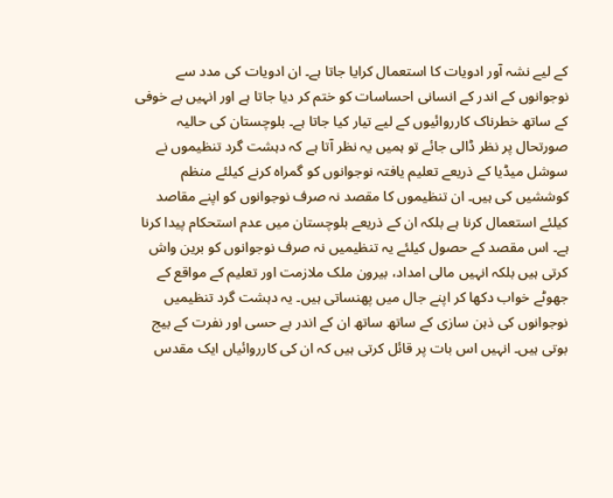کے لیے نشہ آور ادویات کا استعمال کرایا جاتا ہے۔ ان ادویات کی مدد سے نوجوانوں کے اندر کے انسانی احساسات کو ختم کر دیا جاتا ہے اور انہیں بے خوفی کے ساتھ خطرناک کارروائیوں کے لیے تیار کیا جاتا ہے۔ بلوچستان کی حالیہ صورتحال پر نظر ڈالی جائے تو ہمیں یہ نظر آتا ہے کہ دہشت گرد تنظیموں نے سوشل میڈیا کے ذریعے تعلیم یافتہ نوجوانوں کو گمراہ کرنے کیلئے منظم کوششیں کی ہیں۔ ان تنظیموں کا مقصد نہ صرف نوجوانوں کو اپنے مقاصد کیلئے استعمال کرنا ہے بلکہ ان کے ذریعے بلوچستان میں عدم استحکام پیدا کرنا ہے۔ اس مقصد کے حصول کیلئے یہ تنظیمیں نہ صرف نوجوانوں کو برین واش کرتی ہیں بلکہ انہیں مالی امداد، بیرون ملک ملازمت اور تعلیم کے مواقع کے جھوٹے خواب دکھا کر اپنے جال میں پھنساتی ہیں۔ یہ دہشت گرد تنظیمیں نوجوانوں کی ذہن سازی کے ساتھ ساتھ ان کے اندر بے حسی اور نفرت کے بیج بوتی ہیں۔ انہیں اس بات پر قائل کرتی ہیں کہ ان کی کارروائیاں ایک مقدس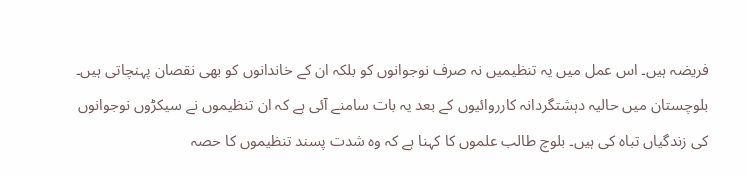فریضہ ہیں۔ اس عمل میں یہ تنظیمیں نہ صرف نوجوانوں کو بلکہ ان کے خاندانوں کو بھی نقصان پہنچاتی ہیں۔ بلوچستان میں حالیہ دہشتگردانہ کارروائیوں کے بعد یہ بات سامنے آئی ہے کہ ان تنظیموں نے سیکڑوں نوجوانوں کی زندگیاں تباہ کی ہیں۔ بلوچ طالب علموں کا کہنا ہے کہ وہ شدت پسند تنظیموں کا حصہ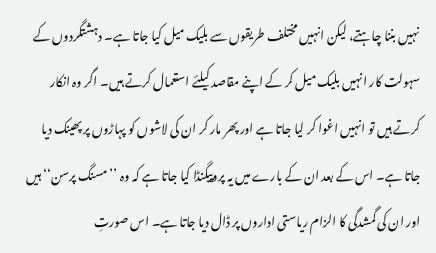نہیں بننا چاہتے، لیکن انہیں مختلف طریقوں سے بلیک میل کیا جاتا ہے۔ دہشتگردوں کے سہولت کار انہیں بلیک میل کر کے اپنے مقاصد کیلئے استعمال کرتے ہیں۔ اگر وہ انکار کرتے ہیں تو انہیں اغوا کر لیا جاتا ہے اور پھر مار کر ان کی لاشوں کو پہاڑوں پر پھینک دیا جاتا ہے۔ اس کے بعد ان کے بارے میں یہ پروپیگنڈا کیا جاتا ہے کہ وہ ’’مسنگ پرسن‘‘ ہیں اور ان کی گمشدگی کا الزام ریاستی اداروں پر ڈال دیا جاتا ہے۔ اس صورتِ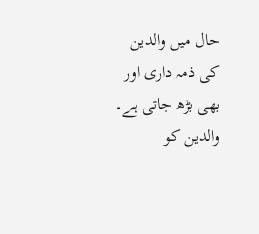حال میں والدین کی ذمہ داری اور بھی بڑھ جاتی ہے۔ والدین کو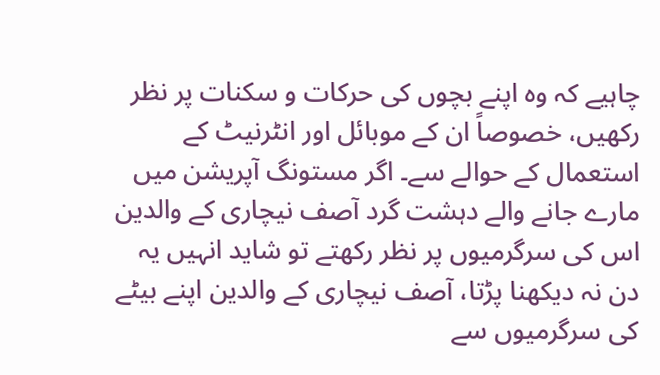چاہیے کہ وہ اپنے بچوں کی حرکات و سکنات پر نظر رکھیں، خصوصاً ان کے موبائل اور انٹرنیٹ کے استعمال کے حوالے سے۔ اگر مستونگ آپریشن میں مارے جانے والے دہشت گرد آصف نیچاری کے والدین اس کی سرگرمیوں پر نظر رکھتے تو شاید انہیں یہ دن نہ دیکھنا پڑتا، آصف نیچاری کے والدین اپنے بیٹے کی سرگرمیوں سے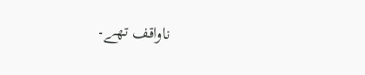ناواقف تھے۔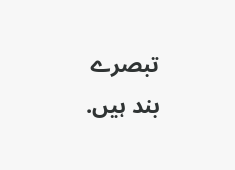تبصرے بند ہیں.